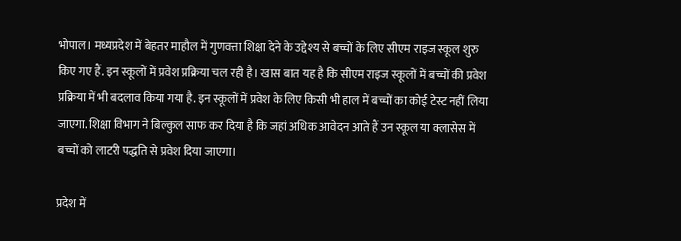भोपाल। मध्यप्रदेश में बेहतर माहौल में गुणवत्ता शिक्षा देने के उद्देश्य से बच्चों के लिए सीएम राइज स्कूल शुरु किए गए हैं. इन स्कूलों में प्रवेश प्रक्रिया चल रही है। खास बात यह है कि सीएम राइज स्कूलों में बच्चों की प्रवेश प्रक्रिया में भी बदलाव किया गया है. इन स्कूलों में प्रवेश के लिए किसी भी हाल में बच्चों का कोई टेस्ट नहीं लिया जाएगा. शिक्षा विभाग ने बिल्कुल साफ कर दिया है कि जहां अधिक आवेदन आते हैं उन स्कूल या क्लासेस में बच्चों को लाटरी पद्धति से प्रवेश दिया जाएगा।

प्रदेश में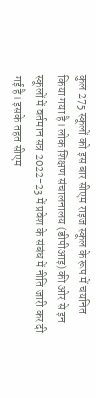कुल 275 स्कूलों को इस बार सीएम राइज स्कूल के रूप में चयनित किया गया है। लोक शिक्षण संचालनालय (डीपीआइ) की ओर से इन स्कूलों में वर्तमान सत्र 2022-23 में प्रवेश के संबंध में नीति जारी कर दी गई है। इसके तहत सीएम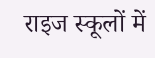राइज स्कूलों में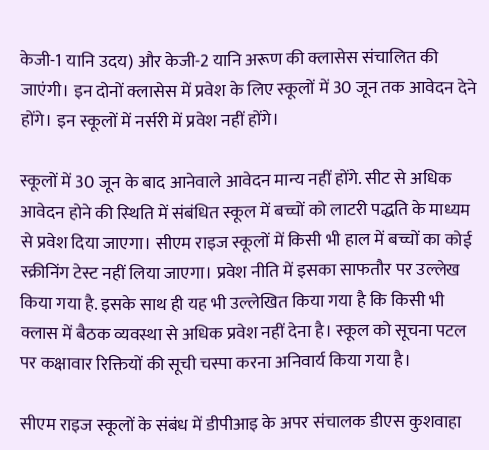केजी-1 यानि उदय) और केजी-2 यानि अरूण की क्लासेस संचालित की जाएंगी। इन दोनों क्लासेस में प्रवेश के लिए स्कूलों में 30 जून तक आवेदन देने होंगे। इन स्कूलों में नर्सरी में प्रवेश नहीं होंगे।

स्कूलों में 30 जून के बाद आनेवाले आवेदन मान्य नहीं होंगे. सीट से अधिक आवेदन होने की स्‍थिति में संबंधित स्कूल में बच्चों को लाटरी पद्धति के माध्यम से प्रवेश दिया जाएगा। सीएम राइज स्कूलों में किसी भी हाल में बच्चों का कोई स्क्रीनिंग टेस्ट नहीं लिया जाएगा। प्रवेश नीति में इसका साफतौर पर उल्लेख किया गया है. इसके साथ ही यह भी उल्लेखित किया गया है कि किसी भी क्लास में बैठक व्यवस्था से अधिक प्रवेश नहीं देना है। स्कूल को सूचना पटल पर कक्षावार रिक्तियों की सूची चस्पा करना अनिवार्य किया गया है।

सीएम राइज स्कूलों के संबंध में डीपीआइ के अपर संचालक डीएस कुशवाहा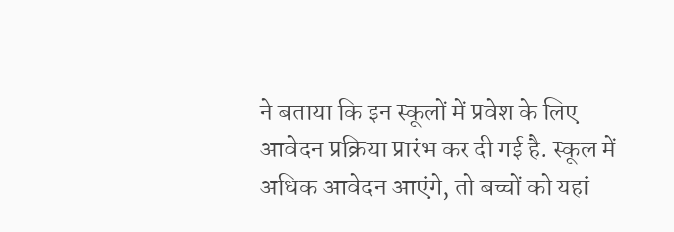ने बताया कि इन स्कूलों में प्रवेश के लिए आवेदन प्रक्रिया प्रारंभ कर दी गई है. स्कूल में अधिक आवेदन आएंगे, तो बच्चों को यहां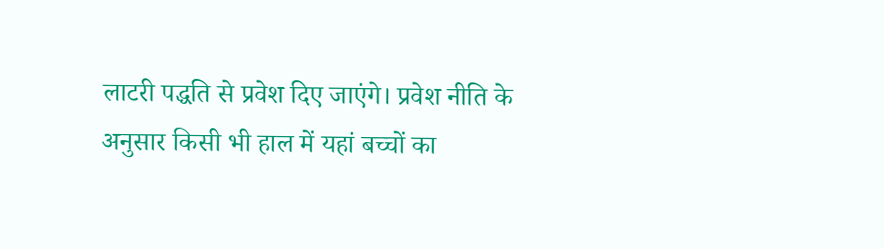लाटरी पद्धति से प्रवेश दिए जाएंगे। प्रवेश नीति के अनुसार किसी भी हाल में यहां बच्चों का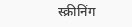स्क्रीनिंग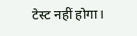टेस्ट नहीं होगा।